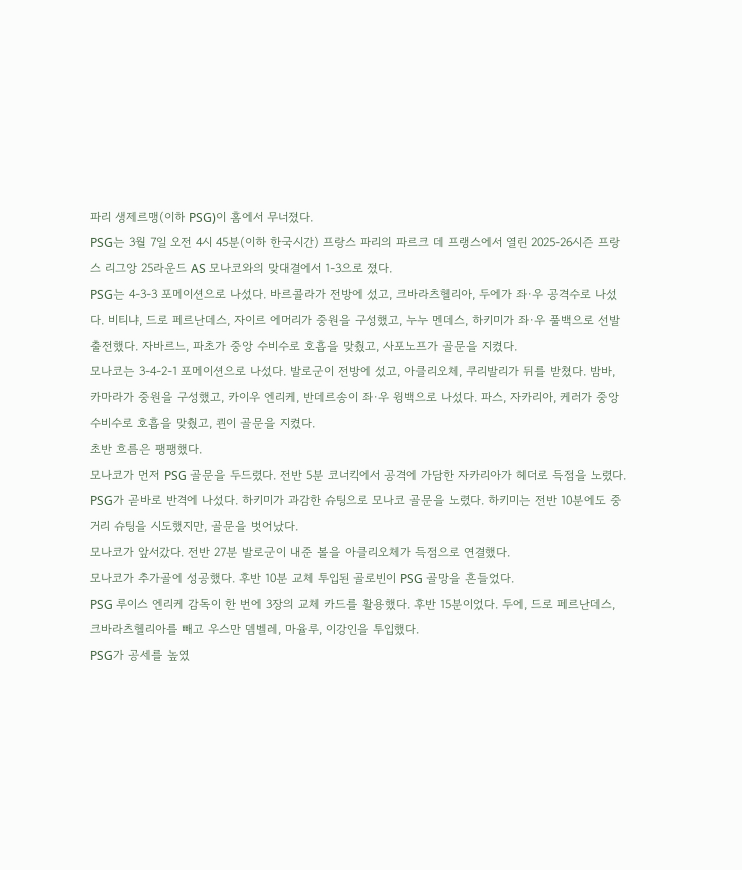파리 생제르맹(이하 PSG)이 홈에서 무너졌다.
PSG는 3월 7일 오전 4시 45분(이하 한국시간) 프랑스 파리의 파르크 데 프랭스에서 열린 2025-26시즌 프랑스 리그앙 25라운드 AS 모나코와의 맞대결에서 1-3으로 졌다.
PSG는 4-3-3 포메이션으로 나섰다. 바르콜라가 전방에 섰고, 크바라츠헬리아, 두에가 좌·우 공격수로 나섰다. 비티냐, 드로 페르난데스, 자이르 에머리가 중원을 구성했고, 누누 멘데스, 하키미가 좌·우 풀백으로 선발 출전했다. 자바르느, 파초가 중앙 수비수로 호흡을 맞췄고, 사포노프가 골문을 지켰다.
모나코는 3-4-2-1 포메이션으로 나섰다. 발로군이 전방에 섰고, 아클리오체, 쿠리발리가 뒤를 받쳤다. 밤바, 카마라가 중원을 구성했고, 카이우 엔리케, 반데르송이 좌·우 윙백으로 나섰다. 파스, 자카리아, 케러가 중앙 수비수로 호흡을 맞췄고, 쾬이 골문을 지켰다.
초반 흐름은 팽팽했다.
모나코가 먼저 PSG 골문을 두드렸다. 전반 5분 코너킥에서 공격에 가담한 자카리아가 헤더로 득점을 노렸다.
PSG가 곧바로 반격에 나섰다. 하키미가 과감한 슈팅으로 모나코 골문을 노렸다. 하키미는 전반 10분에도 중거리 슈팅을 시도했지만, 골문을 벗어났다.
모나코가 앞서갔다. 전반 27분 발로군이 내준 볼을 아클리오체가 득점으로 연결했다.
모나코가 추가골에 성공했다. 후반 10분 교체 투입된 골로빈이 PSG 골망을 흔들었다.
PSG 루이스 엔리케 감독이 한 번에 3장의 교체 카드를 활용했다. 후반 15분이었다. 두에, 드로 페르난데스, 크바라츠헬리아를 빼고 우스만 뎀벨레, 마율루, 이강인을 투입했다.
PSG가 공세를 높였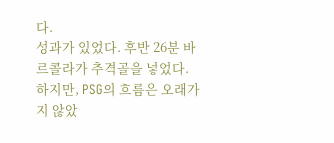다.
성과가 있었다. 후반 26분 바르콜라가 추격골을 넣었다.
하지만, PSG의 흐름은 오래가지 않았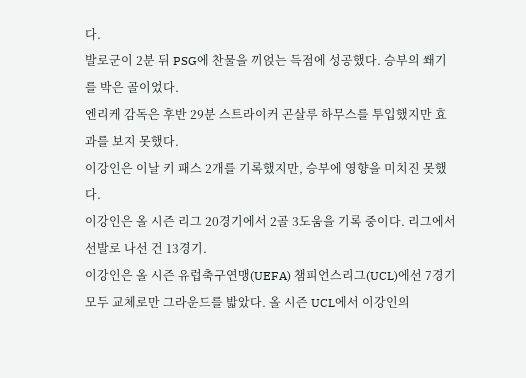다.
발로군이 2분 뒤 PSG에 찬물을 끼얹는 득점에 성공했다. 승부의 쐐기를 박은 골이었다.
엔리케 감독은 후반 29분 스트라이커 곤살루 하무스를 투입했지만 효과를 보지 못했다.
이강인은 이날 키 패스 2개를 기록했지만, 승부에 영향을 미치진 못했다.
이강인은 올 시즌 리그 20경기에서 2골 3도움을 기록 중이다. 리그에서 선발로 나선 건 13경기.
이강인은 올 시즌 유럽축구연맹(UEFA) 챔피언스리그(UCL)에선 7경기 모두 교체로만 그라운드를 밟았다. 올 시즌 UCL에서 이강인의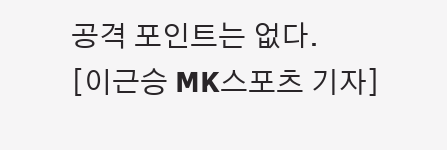공격 포인트는 없다.
[이근승 MK스포츠 기자]